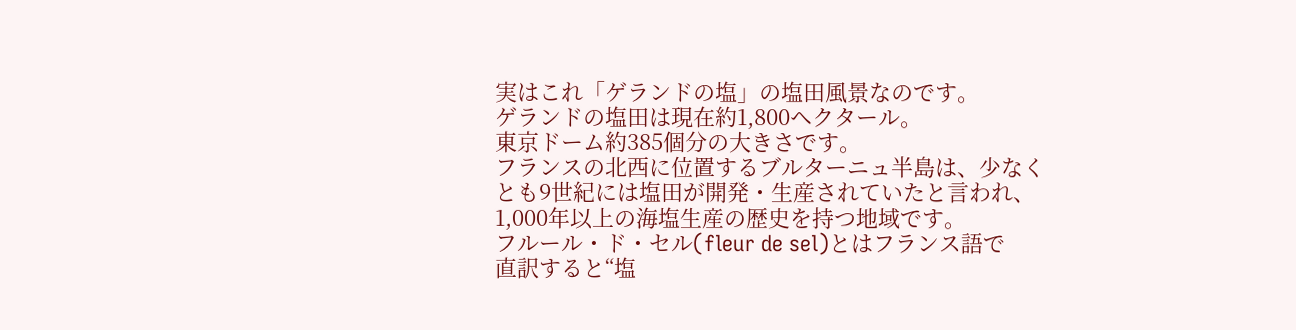実はこれ「ゲランドの塩」の塩田風景なのです。
ゲランドの塩田は現在約1,800ヘクタール。
東京ドーム約385個分の大きさです。
フランスの北西に位置するブルターニュ半島は、少なく
とも9世紀には塩田が開発・生産されていたと言われ、
1,000年以上の海塩生産の歴史を持つ地域です。
フルール・ド・セル(fleur de sel)とはフランス語で
直訳すると“塩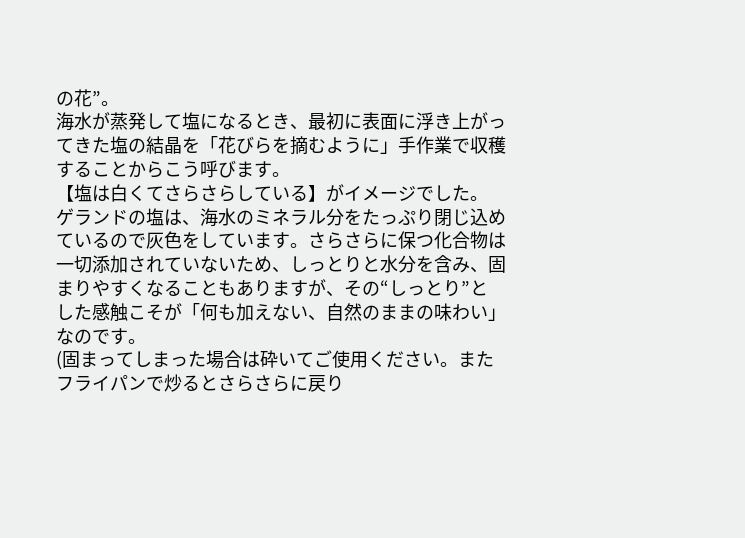の花”。
海水が蒸発して塩になるとき、最初に表面に浮き上がっ
てきた塩の結晶を「花びらを摘むように」手作業で収穫
することからこう呼びます。
【塩は白くてさらさらしている】がイメージでした。
ゲランドの塩は、海水のミネラル分をたっぷり閉じ込め
ているので灰色をしています。さらさらに保つ化合物は
一切添加されていないため、しっとりと水分を含み、固
まりやすくなることもありますが、その“しっとり”と
した感触こそが「何も加えない、自然のままの味わい」
なのです。
(固まってしまった場合は砕いてご使用ください。また
フライパンで炒るとさらさらに戻り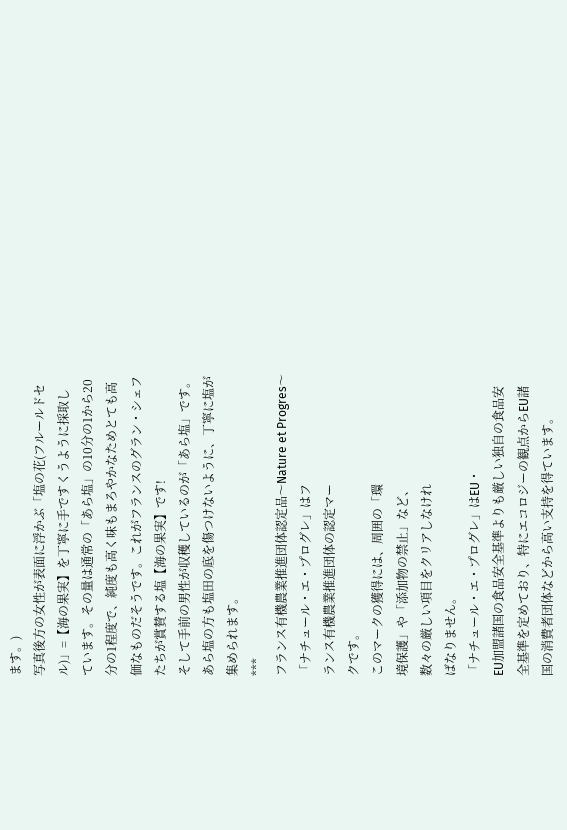ます。)
写真後方の女性が表面に浮かぶ「塩の花(フルールドセ
ル)」=【海の果実】を丁寧に手ですくうように採取し
ています。その量は通常の「あら塩」の10分の1から20
分の1程度で、純度も高く味もまろやかなためとても高
価なものだそうです。これがフランスのグラン・シェフ
たちが賞賛する塩【海の果実】です!
そして手前の男性が収穫しているのが「あら塩」です。
あら塩の方も塩田の底を傷つけないように、丁寧に塩が
集められます。
***
フランス有機農業推進団体認定品〜Nature et Progres〜
「ナチュール・エ・プログレ」はフ
ランス有機農業推進団体の認定マー
クです。
このマークの獲得には、周囲の「環
境保護」や「添加物の禁止」など、
数々の厳しい項目をクリアしなけれ
ばなりません。
「ナチュール・エ・プログレ」はEU・
EU加盟諸国の食品安全基準よりも厳しい独自の食品安
全基準を定めており、特にエコロジーの観点からEU諸
国の消費者団体などから高い支持を得ています。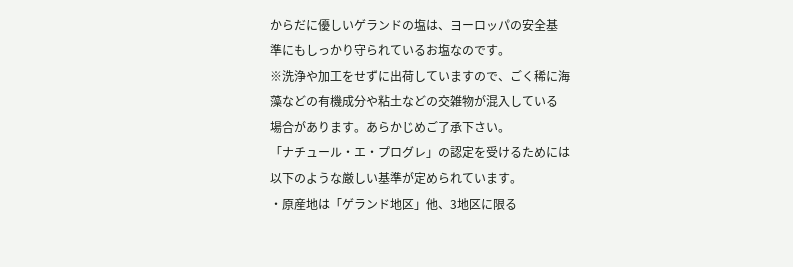からだに優しいゲランドの塩は、ヨーロッパの安全基
準にもしっかり守られているお塩なのです。
※洗浄や加工をせずに出荷していますので、ごく稀に海
藻などの有機成分や粘土などの交雑物が混入している
場合があります。あらかじめご了承下さい。
「ナチュール・エ・プログレ」の認定を受けるためには
以下のような厳しい基準が定められています。
・原産地は「ゲランド地区」他、3地区に限る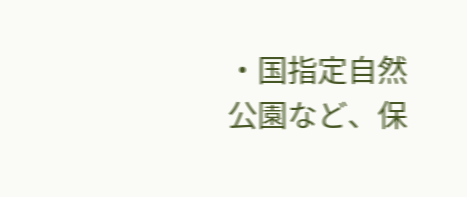・国指定自然公園など、保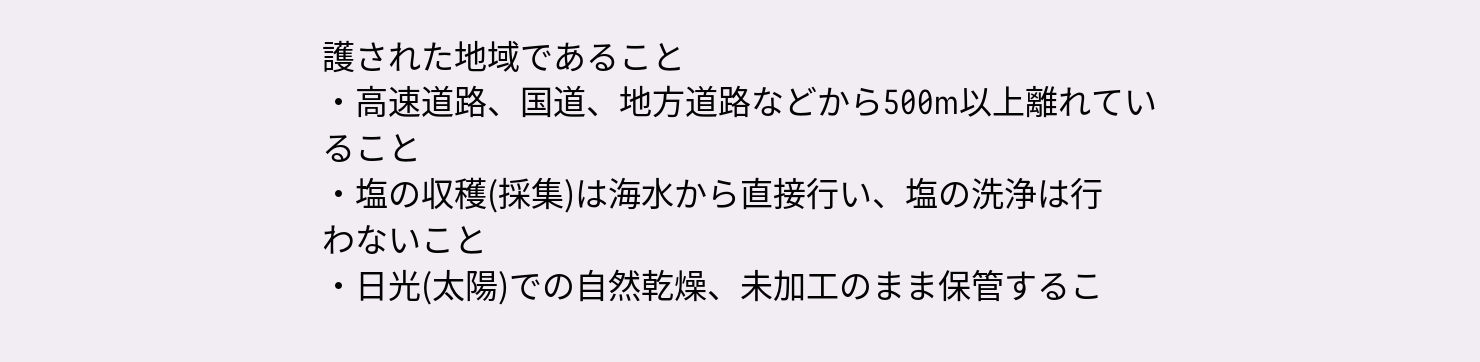護された地域であること
・高速道路、国道、地方道路などから500m以上離れてい
ること
・塩の収穫(採集)は海水から直接行い、塩の洗浄は行
わないこと
・日光(太陽)での自然乾燥、未加工のまま保管するこ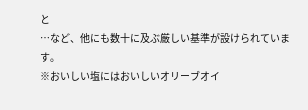と
…など、他にも数十に及ぶ厳しい基準が設けられていま
す。
※おいしい塩にはおいしいオリーブオイ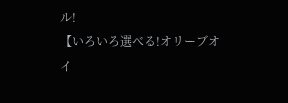ル!
【いろいろ選べる!オリーブオイ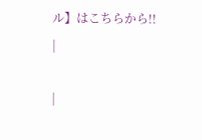ル】はこちらから!!
|

|